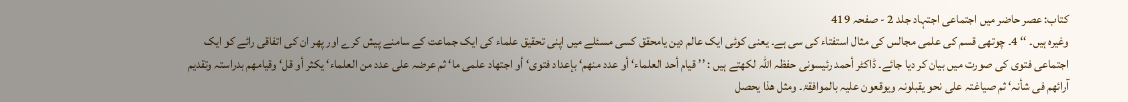کتاب: عصر حاضر میں اجتماعی اجتہاد جلد 2 - صفحہ 419
وغیرہ ہیں۔ ‘‘ 4۔ چوتھی قسم کی علمی مجالس کی مثال استفتاء کی سی ہے۔ یعنی کوئی ایک عالم دین یامحقق کسی مسئلے میں اپنی تحقیق علماء کی ایک جماعت کے سامنے پیش کرے اور پھر ان کی اتفاقی رائے کو ایک اجتماعی فتوی کی صورت میں بیان کر دیا جائے۔ ڈاکٹر أحمد رئیسونی حفظہ اللہ لکھتے ہیں : ’’ قیام أحد العلماء‘ أو عدد منھم‘ بإعداد فتوی‘ أو اجتھاد علمی ما‘ ثم عرضہ علی عدد من العلماء‘ یکثر أو قل‘ وقیامھم بدراستہ وتقدیم آرائھم فی شأنہ‘ ثم صیاغتہ علی نحو یقبلونہ ویوقعون علیہ بالموافقۃ۔ ومثل ھذا یحصل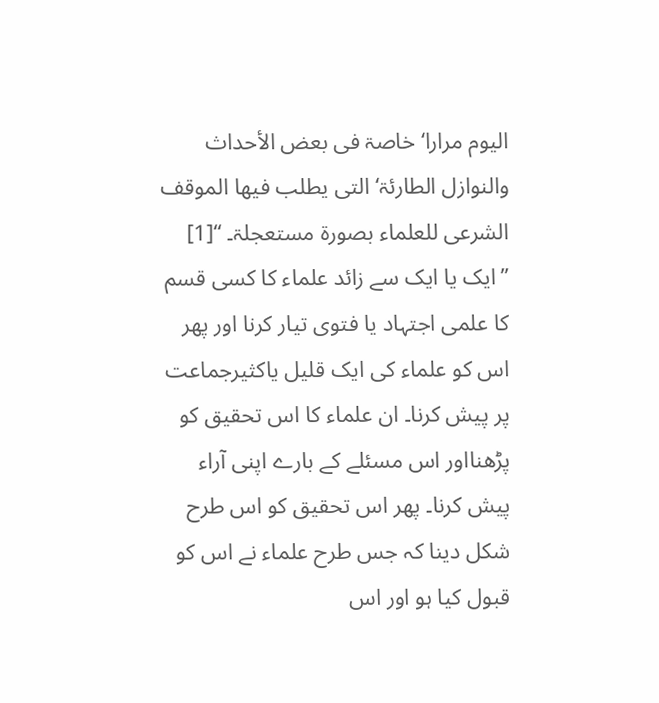الیوم مرارا‘ خاصۃ فی بعض الأحداث والنوازل الطارئۃ‘ التی یطلب فیھا الموقف الشرعی للعلماء بصورۃ مستعجلۃ۔ ‘‘[1] ’’ایک یا ایک سے زائد علماء کا کسی قسم کا علمی اجتہاد یا فتوی تیار کرنا اور پھر اس کو علماء کی ایک قلیل یاکثیرجماعت پر پیش کرنا۔ ان علماء کا اس تحقیق کو پڑھنااور اس مسئلے کے بارے اپنی آراء پیش کرنا۔ پھر اس تحقیق کو اس طرح شکل دینا کہ جس طرح علماء نے اس کو قبول کیا ہو اور اس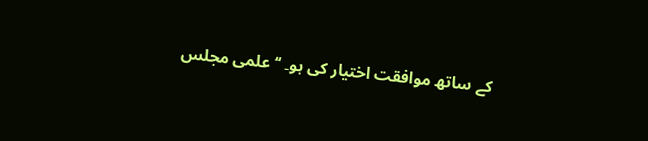کے ساتھ موافقت اختیار کی ہو۔ ‘‘ علمی مجلس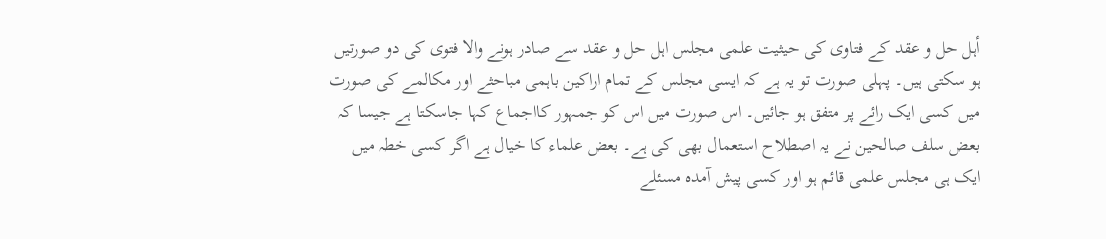أہل حل و عقد کے فتاوی کی حیثیت علمی مجلس اہل حل و عقد سے صادر ہونے والا فتوی کی دو صورتیں ہو سکتی ہیں۔ پہلی صورت تو یہ ہے کہ ایسی مجلس کے تمام اراکین باہمی مباحثے اور مکالمے کی صورت میں کسی ایک رائے پر متفق ہو جائیں۔ اس صورت میں اس کو جمہور کااجماع کہا جاسکتا ہے جیسا کہ بعض سلف صالحین نے یہ اصطلاح استعمال بھی کی ہے۔ بعض علماء کا خیال ہے اگر کسی خطہ میں ایک ہی مجلس علمی قائم ہو اور کسی پیش آمدہ مسئلے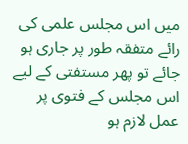میں اس مجلس علمی کی رائے متفقہ طور پر جاری ہو جائے تو پھر مستفتی کے لیے اس مجلس کے فتوی پر عمل لازم ہو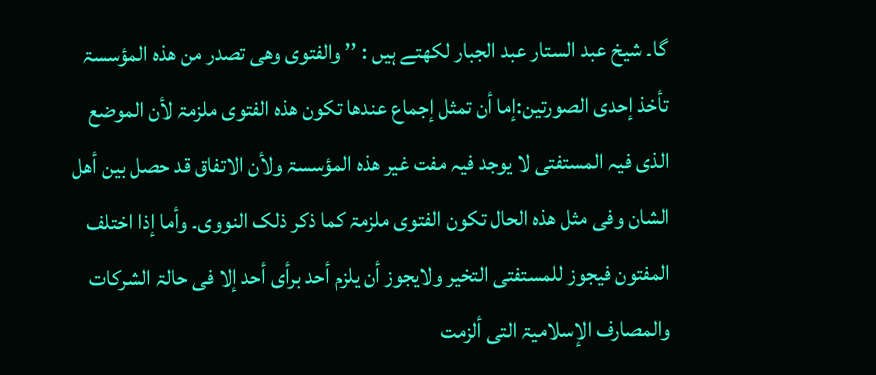گا۔ شیخ عبد الستار عبد الجبار لکھتے ہیں : ’’ والفتوی وھی تصدر من ھذہ المؤسسۃ تأخذ إحدی الصورتین:إما أن تمثل إجماع عندھا تکون ھذہ الفتوی ملزمۃ لأن الموضع الذی فیہ المستفتی لا یوجد فیہ مفت غیر ھذہ المؤسسۃ ولأن الاتفاق قد حصل بین أھل الشان وفی مثل ھذہ الحال تکون الفتوی ملزمۃ کما ذکر ذلک النووی۔ وأما إذا اختلف المفتون فیجوز للمستفتی التخیر ولایجوز أن یلزم أحد برأی أحد إلا فی حالۃ الشرکات والمصارف الإسلامیۃ التی ألزمت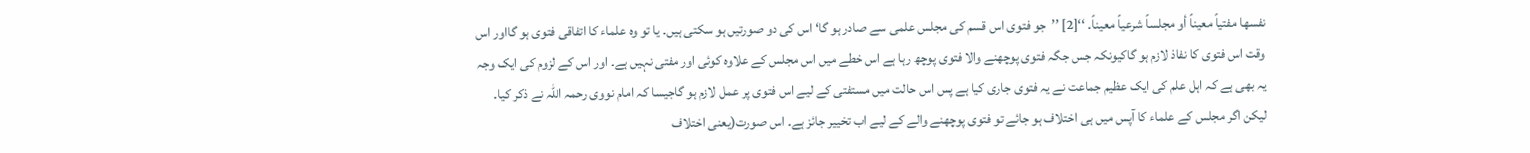نفسھا مفتیاً معیناً أو مجلساً شرعیاً معیناً۔ ‘‘[2] ’’جو فتوی اس قسم کی مجلس علمی سے صادر ہو گا‘ اس کی دو صورتیں ہو سکتی ہیں۔ یا تو وہ علماء کا اتفاقی فتوی ہو گااور اس وقت اس فتوی کا نفاذ لازم ہو گاکیونکہ جس جگہ فتوی پوچھنے والا فتوی پوچھ رہا ہے اس خطے میں اس مجلس کے علاوہ کوئی اور مفتی نہیں ہے۔ اور اس کے لزوم کی ایک وجہ یہ بھی ہے کہ اہل علم کی ایک عظیم جماعت نے یہ فتوی جاری کیا ہے پس اس حالت میں مستفتی کے لیے اس فتوی پر عمل لازم ہو گاجیسا کہ امام نووی رحمہ اللہ نے ذکر کیا۔ لیکن اگر مجلس کے علماء کا آپس میں ہی اختلاف ہو جائے تو فتوی پوچھنے والے کے لیے اب تخییر جائز ہے۔ اس صورت(یعنی اختلاف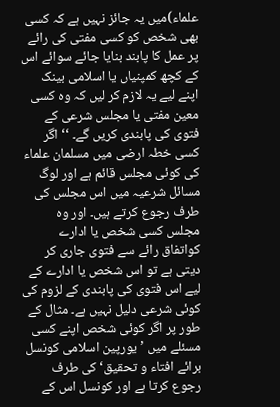علماء)میں یہ جائز نہیں ہے کہ کسی بھی شخص کو کسی مفتی کی رائے پر عمل کا پابند بنایا جائے سوائے اس کے کچھ کمپنیاں یا اسلامی بینک اپنے لیے یہ لازم کر لیں کہ وہ کسی معین مفتی یا مجلس شرعی کے فتوی کی پابندی کریں گے۔ ‘‘ اگر کسی خطہ ارضی میں مسلمان علماء کی کوئی مجلس قائم ہے اور لوگ مسائل شرعیہ میں اس مجلس کی طرف رجوع کرتے ہیں۔ اور وہ مجلس کسی شخص یا ادارے کواتفاق رائے سے فتوی جاری کر دیتی ہے تو اس شخص یا ادارے کے لیے اس فتوی کی پابندی کے لزوم کی کوئی شرعی دلیل نہیں ہے۔ مثال کے طور پر اگر کوئی شخص اپنے کسی مسئلے میں ’یورپین اسلامی کونسل برائے افتاء و تحقیق‘ کی طرف رجوع کرتا ہے اور کونسل اس کے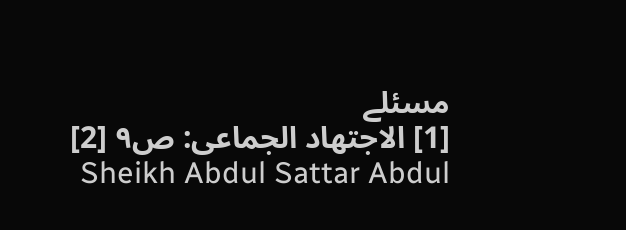مسئلے
[1] الاجتھاد الجماعی: ص۹ [2] Sheikh Abdul Sattar Abdul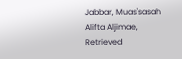Jabbar, Muas'sasah Alifta Aljimae, Retrieved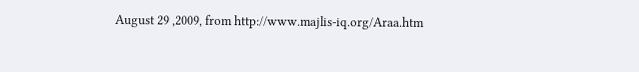August 29 ,2009, from http://www.majlis-iq.org/Araa.htm